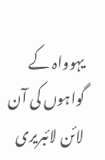یہوواہ کے گواہوں کی آن لائن لائبریری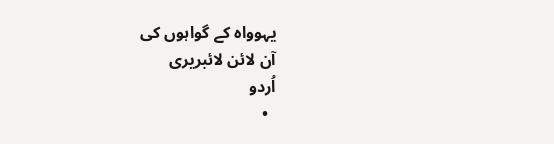یہوواہ کے گواہوں کی
آن لائن لائبریری
اُردو
  •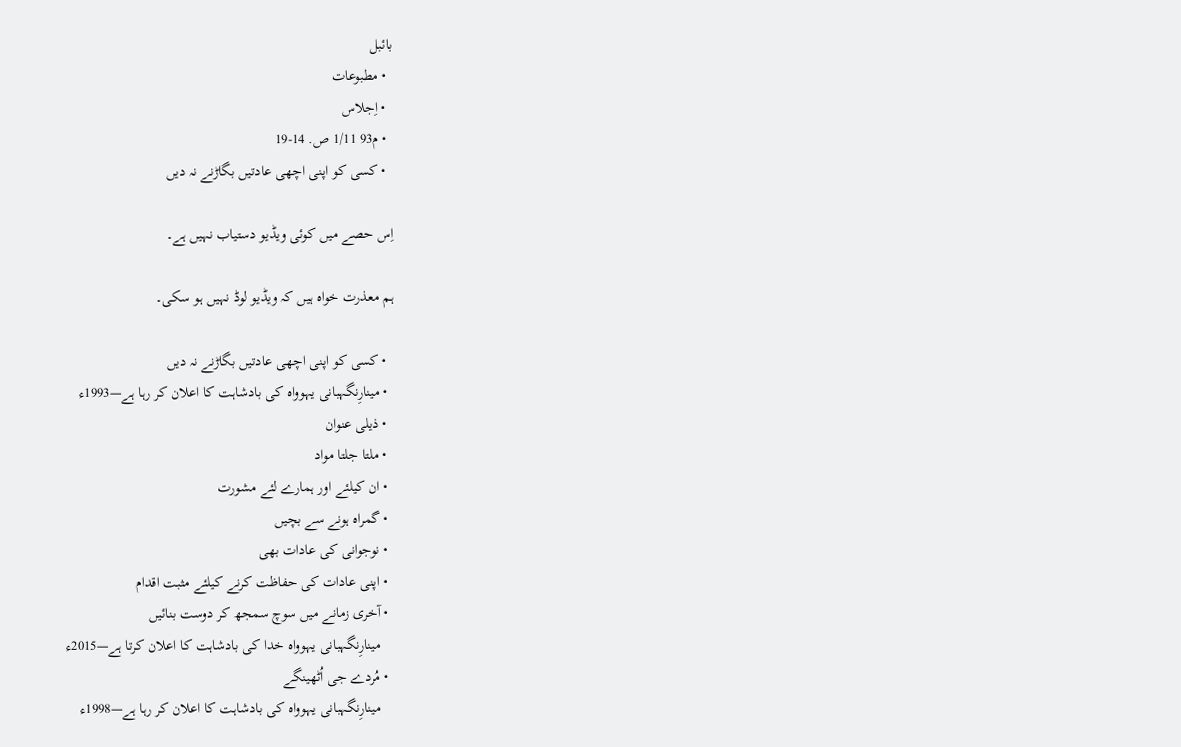بائبل
  • مطبوعات
  • اِجلاس
  • م93 1/11 ص. 14-19
  • کسی کو اپنی اچھی عادتیں بگا‌ڑنے نہ دیں

اِس حصے میں کوئی ویڈیو دستیاب نہیں ہے۔

ہم معذرت خواہ ہیں کہ ویڈیو لوڈ نہیں ہو سکی۔

  • کسی کو اپنی اچھی عادتیں بگا‌ڑنے نہ دیں
  • مینارِنگہبانی یہوواہ کی بادشاہت کا اعلان کر رہا ہے—1993ء
  • ذیلی عنوان
  • ملتا جلتا مواد
  • ان کیلئے اور ہمارے لئے مشورت
  • گمراہ ہونے سے بچیں
  • نوجوانی کی عادات بھی
  • اپنی عادات کی حفاظت کرنے کیلئے مثبت اقدام
  • آخری زمانے میں سوچ سمجھ کر دوست بنائیں
    مینارِنگہبانی یہوواہ خدا کی بادشاہت کا اعلان کرتا ہے—2015ء
  • مُردے جی اُٹھینگے
    مینارِنگہبانی یہوواہ کی بادشاہت کا اعلان کر رہا ہے—1998ء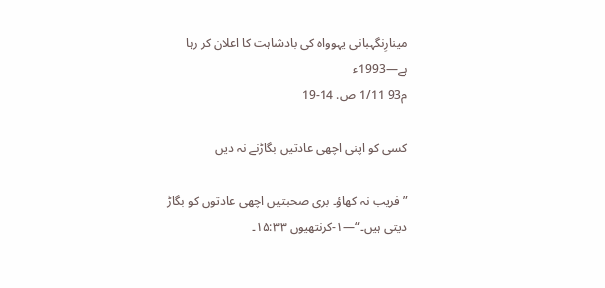مینارِنگہبانی یہوواہ کی بادشاہت کا اعلان کر رہا ہے—1993ء
م93 1/11 ص. 14-19

کسی کو اپنی اچھی عادتیں بگا‌ڑنے نہ دیں

”فریب نہ کھاؤ۔ بری صحبتیں اچھی عادتوں کو بگا‌ڑ دیتی ہیں۔“—۱-کرنتھیوں ۱۵:۳۳۔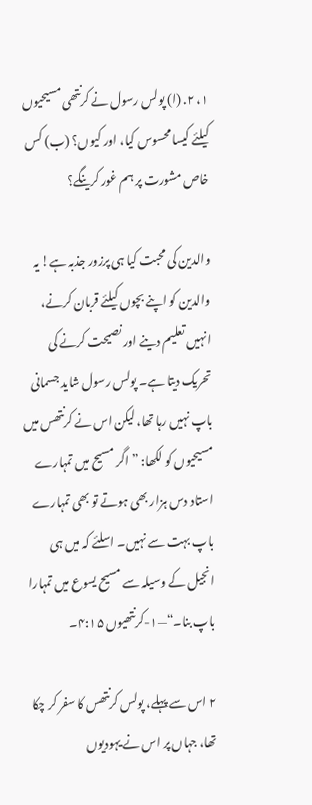۱، ۲. (ا) پولس رسول نے کرنتھی مسیحیوں کیلئے کیسا محسوس کیا، اور کیوں؟ (ب) کس خاص مشورت پر ہم غور کرینگے؟

والدین کی محبت کیا ہی پرزور جذبہ ہے! یہ والدین کو اپنے بچوں کیلئے قربان کرنے، انہیں تعلیم دینے اور نصیحت کرنے کی تحریک دیتا ہے۔ پولس رسول شاید جسمانی باپ نہیں رہا تھا، لیکن اس نے کرنتھس میں مسیحیوں کو لکھا: ”اگر مسیح میں تمہارے استاد دس ہزار بھی ہوتے تو بھی تمہارے باپ بہت سے نہیں۔ اسلئے کہ میں ہی انجیل کے وسیلہ سے مسیح یسوع میں تمہارا باپ بنا۔“—۱-کرنتھیوں ۴:۱۵۔

۲ اس سے پہلے، پولس کرنتھس کا سفر کر چکا تھا، جہاں پر اس نے یہودیوں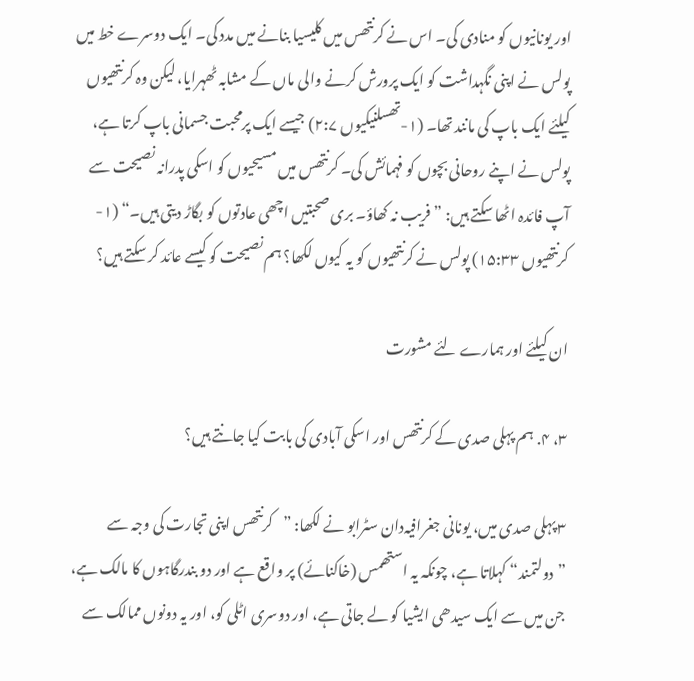اور یونانیوں کو منادی کی۔ اس نے کرنتھس میں کلیسیا بنانے میں مدد کی۔ ایک دوسرے خط میں پولس نے اپنی نگہداشت کو ایک پرورش کرنے والی ماں کے مشابہ ٹھہرایا، لیکن وہ کرنتھیوں کیلئے ایک باپ کی مانند تھا۔ (۱-تھسلنیکیوں ۲:۷) جیسے ایک پرمحبت جسمانی باپ کرتا ہے، پولس نے اپنے روحانی بچوں کو فہمائش کی۔ کرنتھس میں مسیحیوں کو اسکی پدرانہ نصیحت سے آپ فائدہ اٹھا سکتے ہیں: ”فریب نہ کھاؤ۔ بری صحبتیں اچھی عادتوں کو بگا‌ڑ دیتی ہیں۔“ (۱-کرنتھیوں ۱۵:۳۳) پولس نے کرنتھیوں کو یہ کیوں لکھا؟ ہم نصیحت کو کیسے عائد کر سکتے ہیں؟

ان کیلئے اور ہمارے لئے مشورت

۳، ۴. ہم پہلی صدی کے کرنتھس اور اسکی آبادی کی بابت کیا جانتے ہیں؟

۳ پہلی صدی میں، یونانی جغرافیہ‌دان سٹرابو نے لکھا: ”کرنتھس اپنی تجارت کی وجہ سے ”دولتمند“ کہلاتا ہے، چونکہ یہ استھمس (خاکنائے) پر واقع ہے اور دو بندرگاہوں کا مالک ہے، جن میں سے ایک سیدھی ایشیا کو لے جاتی ہے، اور دوسری اٹلی کو، اور یہ دونوں ممالک سے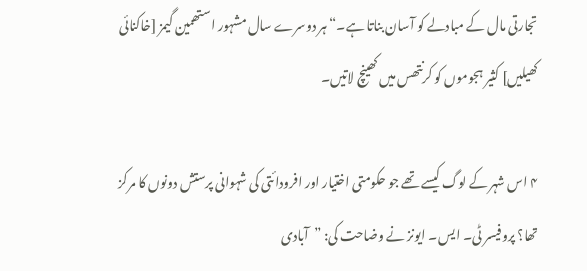تجارتی مال کے مبادلے کو آسان بناتا ہے۔“ ہر دوسرے سال مشہور استھمین گیمز [خاکنائی کھیلیں] کثیر ہجوموں کو کرنتھس میں کھینچ لاتیں۔

۴ اس شہر کے لوگ کیسے تھے جو حکومتی اختیار اور افرودائتی کی شہوانی پرستش دونوں کا مرکز تھا؟ پروفیسر ٹی۔ ایس۔ ایونز نے وضاحت کی: ”آبادی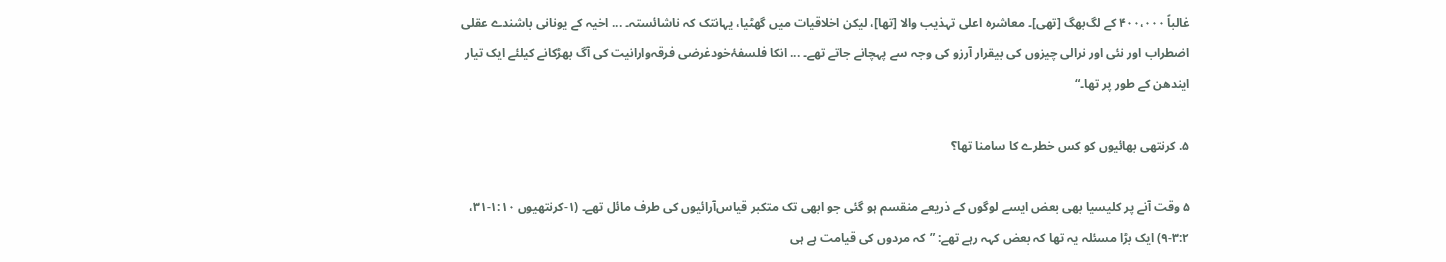غالباً ۴۰۰،۰۰۰ کے لگ‌بھگ [تھی]۔ معاشرہ اعلی تہذیب والا [تھا]، لیکن اخلاقیات میں گھٹیا، یہانتک کہ ناشائستہ۔ ... اخیہ کے یونانی باشندے عقلی اضطراب اور نئی اور نرالی چیزوں کی بیقرار آرزو کی وجہ سے پہچانے جاتے تھے۔ ... انکا فلسفۂ‌خودغرضی فرقہ‌وارانیت کی آگ بھڑکانے کیلئے ایک تیار ایندھن کے طور پر تھا۔“

۵. کرنتھی بھائیوں کو کس خطرے کا سامنا تھا؟

۵ وقت آنے پر کلیسیا بھی بعض ایسے لوگوں کے ذریعے منقسم ہو گئی جو ابھی تک متکبر قیاس‌آرائیوں کی طرف مائل تھے۔ (۱-کرنتھیوں ۱:۱۰-۳۱، ۳:۲-۹) ایک بڑا مسئلہ یہ تھا کہ بعض کہہ رہے تھے: ”کہ مردوں کی قیامت ہے ہی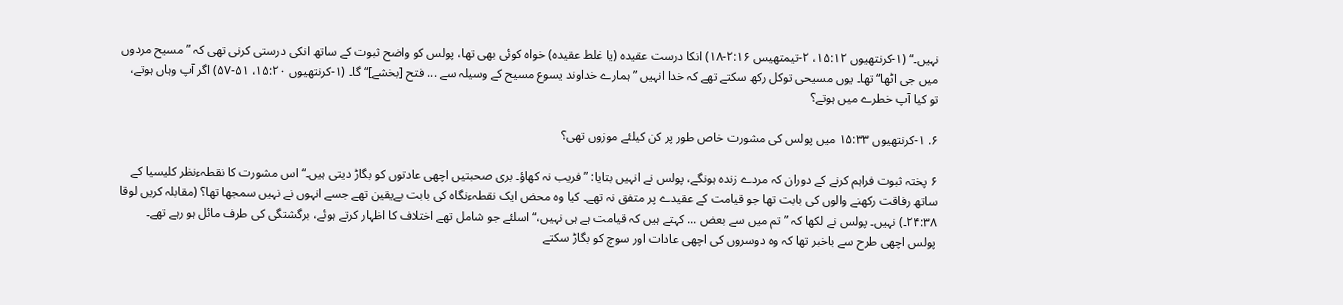نہیں۔“ (۱-کرنتھیوں ۱۵:۱۲، ۲-تیمتھیس ۲:۱۶-۱۸) انکا درست عقیدہ (یا غلط عقیدہ) خواہ کوئی بھی تھا، پولس کو واضح ثبوت کے ساتھ انکی درستی کرنی تھی کہ ”مسیح مردوں میں جی اٹھا“ تھا۔ یوں مسیحی توکل رکھ سکتے تھے کہ خدا انہیں ”ہمارے خداوند یسوع مسیح کے وسیلہ سے ... فتح [بخشے]“ گا۔ (۱-کرنتھیوں ۱۵:۲۰، ۵۱-۵۷) اگر آپ وہاں ہوتے، تو کیا آپ خطرے میں ہوتے؟

۶. ۱-کرنتھیوں ۱۵:۳۳ میں پولس کی مشورت خاص طور پر کن کیلئے موزوں تھی؟

۶ پختہ ثبوت فراہم کرنے کے دوران کہ مردے زندہ ہونگے، پولس نے انہیں بتایا: ”فریب نہ کھاؤ۔ بری صحبتیں اچھی عادتوں کو بگا‌ڑ دیتی ہیں۔“ اس مشورت کا نقطہءنظر کلیسیا کے ساتھ رفاقت رکھنے والوں کی بابت تھا جو قیامت کے عقیدے پر متفق نہ تھے۔ کیا وہ محض ایک نقطہءنگاہ کی بابت بے‌یقین تھے جسے انہوں نے نہیں سمجھا تھا؟ (مقابلہ کریں لوقا ۲۴:۳۸۔) نہیں۔ پولس نے لکھا کہ ”تم میں سے بعض ... کہتے ہیں کہ قیامت ہے ہی نہیں،“ اسلئے جو شامل تھے اختلاف کا اظہار کرتے ہوئے، برگشتگی کی طرف مائل ہو رہے تھے۔ پولس اچھی طرح سے باخبر تھا کہ وہ دوسروں کی اچھی عادات اور سوچ کو بگا‌ڑ سکتے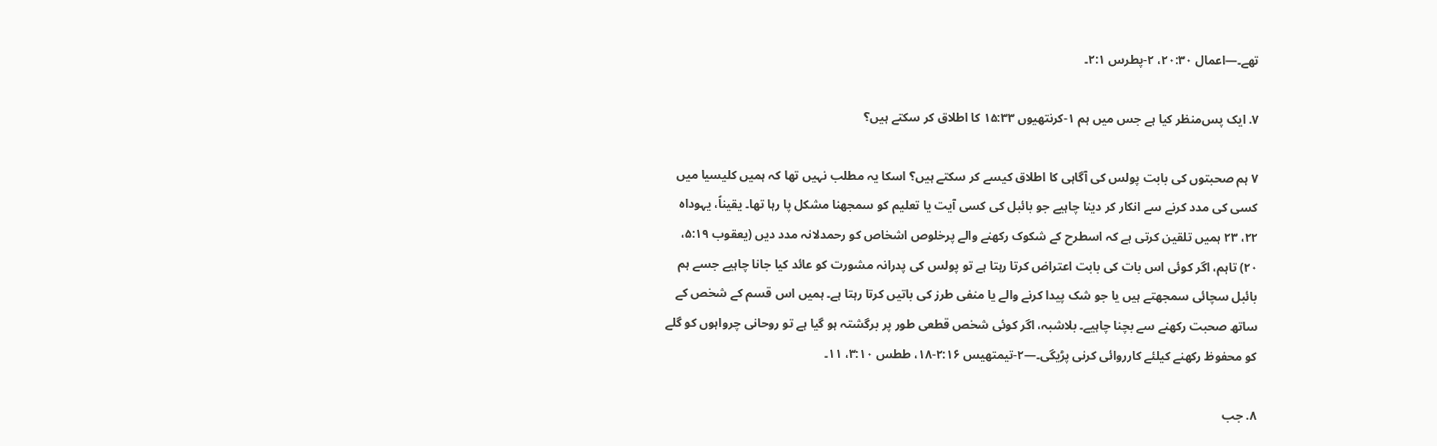تھے۔—اعمال ۲۰:۳۰، ۲-پطرس ۲:۱۔

۷. ایک پس‌منظر کیا ہے جس میں ہم ۱-کرنتھیوں ۱۵:۳۳ کا اطلاق کر سکتے ہیں؟

۷ ہم صحبتوں کی بابت پولس کی آگاہی کا اطلاق کیسے کر سکتے ہیں؟ اسکا یہ مطلب نہیں تھا کہ ہمیں کلیسیا میں کسی کی مدد کرنے سے انکار کر دینا چاہیے جو بائبل کی کسی آیت یا تعلیم کو سمجھنا مشکل پا رہا تھا۔ یقیناً، یہوداہ ۲۲، ۲۳ ہمیں تلقین کرتی ہے کہ اسطرح کے شکوک رکھنے والے پرخلوص اشخاص کو رحمدلانہ مدد دیں (یعقوب ۵:۱۹، ۲۰) تاہم، اگر کوئی اس بات کی بابت اعتراض کرتا رہتا ہے تو پولس کی پدرانہ مشورت کو عائد کیا جانا چاہیے جسے ہم بائبل سچائی سمجھتے ہیں یا جو شک پیدا کرنے والے یا منفی طرز کی باتیں کرتا رہتا ہے۔ ہمیں اس قسم کے شخص کے ساتھ صحبت رکھنے سے بچنا چاہیے۔ بلا‌شبہ، اگر کوئی شخص قطعی طور پر برگشتہ ہو گیا ہے تو روحانی چرواہوں کو گلے کو محفوظ رکھنے کیلئے کارروائی کرنی پڑیگی۔—۲-تیمتھیس ۲:۱۶-۱۸، ططس ۳:۱۰، ۱۱۔

۸. جب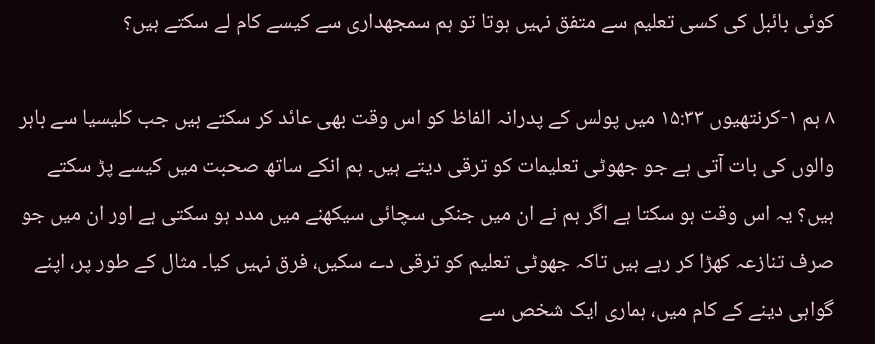کوئی بائبل کی کسی تعلیم سے متفق نہیں ہوتا تو ہم سمجھداری سے کیسے کام لے سکتے ہیں؟

۸ ہم ۱-کرنتھیوں ۱۵:۳۳ میں پولس کے پدرانہ الفاظ کو اس وقت بھی عائد کر سکتے ہیں جب کلیسیا سے باہر والوں کی بات آتی ہے جو جھوٹی تعلیمات کو ترقی دیتے ہیں۔ ہم انکے ساتھ صحبت میں کیسے پڑ سکتے ہیں؟ یہ اس وقت ہو سکتا ہے اگر ہم نے ان میں جنکی سچائی سیکھنے میں مدد ہو سکتی ہے اور ان میں جو صرف تنازعہ کھڑا کر رہے ہیں تاکہ جھوٹی تعلیم کو ترقی دے سکیں، فرق نہیں کیا۔ مثال کے طور پر، اپنے گواہی دینے کے کام میں، ہماری ایک شخص سے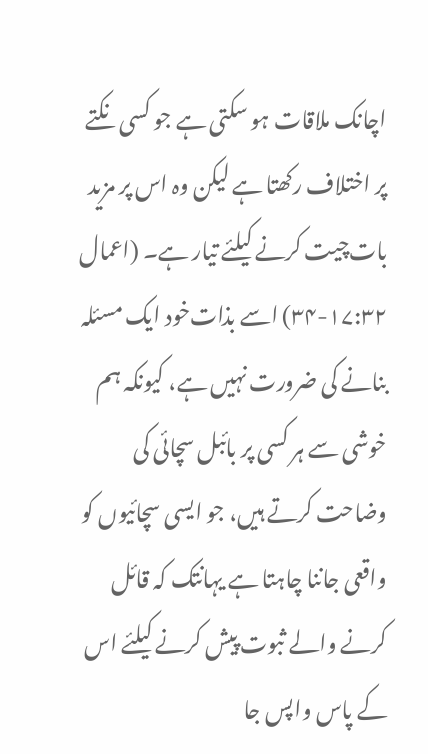اچانک ملاقات ہو سکتی ہے جو کسی نکتے پر اختلاف رکھتا ہے لیکن وہ اس پر مزید بات‌چیت کرنے کیلئے تیار ہے۔ (اعمال ۱۷:۳۲-۳۴) اسے بذات‌خود ایک مسئلہ بنانے کی ضرورت نہیں ہے، کیونکہ ہم خوشی سے ہر کسی پر بائبل سچائی کی وضاحت کرتے ہیں، جو ایسی سچائیوں کو واقعی جاننا چاہتا ہے یہانتک کہ قائل کرنے والے ثبوت پیش کرنے کیلئے اس کے پاس واپس جا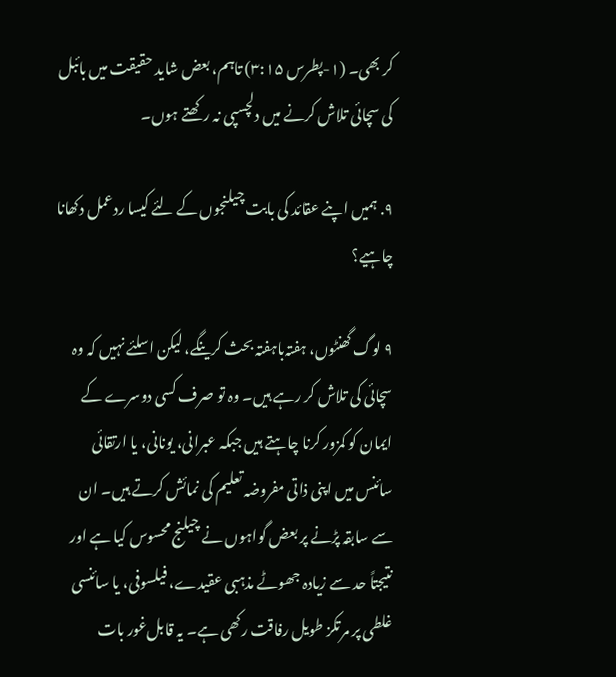کر بھی۔ (۱-پطرس ۳:۱۵) تاہم، بعض شاید حقیقت میں بائبل کی سچائی تلاش کرنے میں دلچسپی نہ رکھتے ہوں۔

۹. ہمیں اپنے عقائد کی بابت چیلنجوں کے لئے کیسا ردعمل دکھانا چاہیے؟

۹ لوگ گھنٹوں، ہفتہ‌باہفتہ بحث کرینگے، لیکن اسلئے نہیں کہ وہ سچائی کی تلاش کر رہے ہیں۔ وہ تو صرف کسی دوسرے کے ایمان کو کمزور کرنا چاہتے ہیں جبکہ عبرانی، یونانی، یا ارتقائی سائنس میں اپنی ذاتی مفروضہ تعلیم کی نمائش کرتے ہیں۔ ان سے سابقہ پڑنے پر بعض گواہوں نے چیلنج محسوس کیا ہے اور نتیجتاً حد سے زیادہ جھوٹے مذہبی عقیدے، فیلسوفی، یا سائنسی غلطی پر مرتکز طویل رفاقت رکھی ہے۔ یہ قابل‌غور بات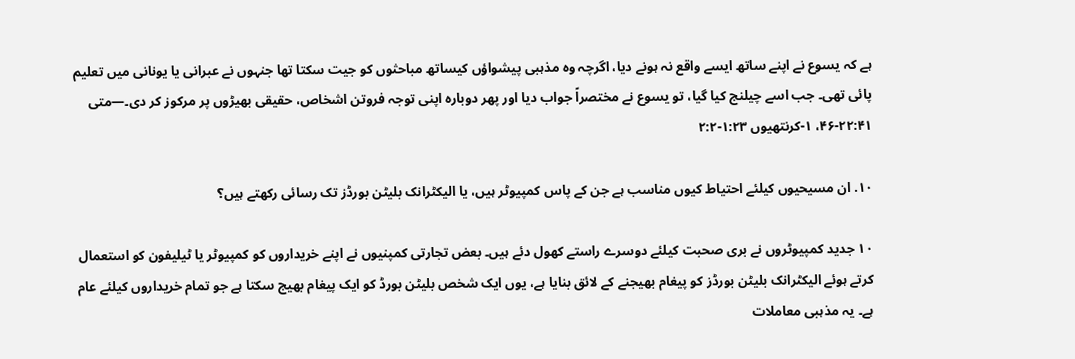ہے کہ یسوع نے اپنے ساتھ ایسے واقع نہ ہونے دیا، اگرچہ وہ مذہبی پیشواؤں کیساتھ مباحثوں کو جیت سکتا تھا جنہوں نے عبرانی یا یونانی میں تعلیم پائی تھی۔ جب اسے چیلنج کیا گیا، تو یسوع نے مختصراً جواب دیا اور پھر دوبارہ اپنی توجہ فروتن اشخاص، حقیقی بھیڑوں پر مرکوز کر دی۔—متی ۲۲:۴۱-۴۶، ۱-کرنتھیوں ۱:۲۳-۲:۲

۱۰. ان مسیحیوں کیلئے احتیاط کیوں مناسب ہے جن کے پاس کمپیوٹر ہیں، یا الیکٹرانک بلیٹن بورڈز تک رسائی رکھتے ہیں؟

۱۰ جدید کمپیوٹروں نے بری صحبت کیلئے دوسرے راستے کھول دئے ہیں۔ بعض تجارتی کمپنیوں نے اپنے خریداروں کو کمپیوٹر یا ٹیلیفون کو استعمال کرتے ہوئے الیکٹرانک بلیٹن بورڈز کو پیغام بھیجنے کے لائق بنایا ہے، یوں ایک شخص بلیٹن بورڈ کو ایک پیغام بھیج سکتا ہے جو تمام خریداروں کیلئے عام ہے۔ یہ مذہبی معاملات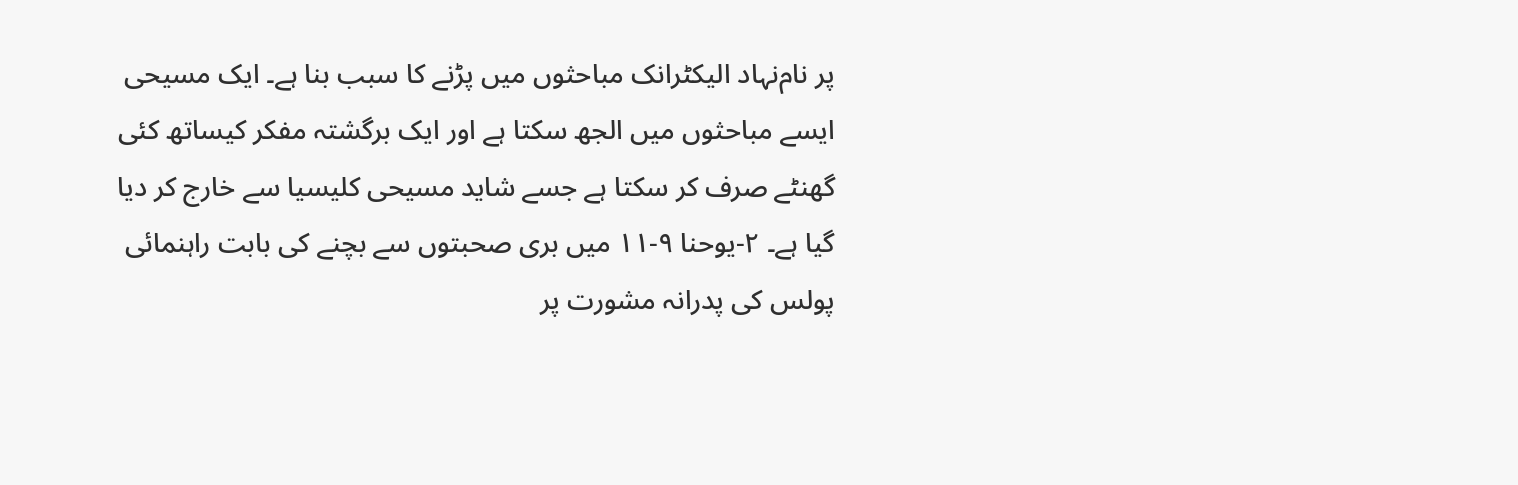پر نام‌نہاد الیکٹرانک مباحثوں میں پڑنے کا سبب بنا ہے۔ ایک مسیحی ایسے مباحثوں میں الجھ سکتا ہے اور ایک برگشتہ مفکر کیساتھ کئی گھنٹے صرف کر سکتا ہے جسے شاید مسیحی کلیسیا سے خارج کر دیا گیا ہے۔ ۲-یوحنا ۹-۱۱ میں بری صحبتوں سے بچنے کی بابت راہنمائی پولس کی پدرانہ مشورت پر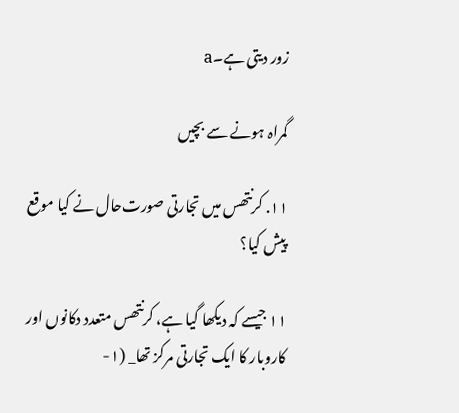زور دیتی ہے۔a

گمراہ ہونے سے بچیں

۱۱. کرنتھس میں تجارتی صورت‌حال نے کیا موقع پیش کیا؟

۱۱ جیسے کہ دیکھا گیا ہے، کرنتھس متعدد دکانوں اور کاروبار کا ایک تجارتی مرکز تھا_ (۱-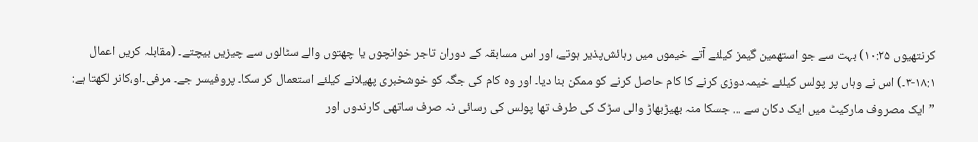کرنتھیوں ۱۰:۲۵) بہت سے جو استھمین گیمز کیلئے آتے خیموں میں رہائش‌پذیر ہوتے، اور اس مسابقہ کے دوران تاجر خوانچوں یا چھتوں والے سٹالوں سے چیزیں بیچتے۔ (مقابلہ کریں اعمال ۱۸:۱-۳۔) اس نے وہاں پر پولس کیلئے خیمہ‌دوزی کرنے کا کام حاصل کرنے کو ممکن بنا دیا۔ اور وہ کام کی جگہ کو خوشخبری پھیلانے کیلئے استعمال کر سکا۔ پروفیسر جے۔ مرفی۔او،کانر لکھتا ہے: ”ایک مصروف مارکیٹ میں ایک دکان سے ... جسکا منہ بھیڑبھاڑ والی سڑک کی طرف تھا پولس کی رسائی نہ صرف ساتھی کارندوں اور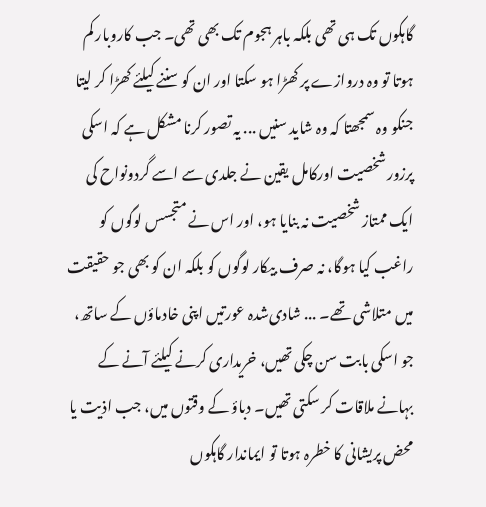گاہکوں تک ہی تھی بلکہ باہر ہجوم تک بھی تھی۔ جب کاروبار کم ہوتا تو وہ دروازے پر کھڑا ہو سکتا اور ان کو سننے کیلئے کھڑا کر لیتا جنکو وہ سمجھتا کہ وہ شاید سنیں ... یہ تصور کرنا مشکل ہے کہ اسکی پرزور شخصیت اورکامل یقین نے جلدی سے اسے گردونواح کی ایک ممتاز شخصیت نہ بنایا ہو، اور اس نے متجسس لوگوں کو راغب کیا ہوگا، نہ صرف بیکار لوگوں کو بلکہ ان کو بھی جو حقیقت میں متلاشی تھے۔ ... شادی‌شدہ عورتیں اپنی خادماؤں کے ساتھ، جو اسکی بابت سن چکی تھیں، خریداری کرنے کیلئے آنے کے بہانے ملاقات کر سکتی تھیں۔ دباؤ کے وقتوں میں، جب اذیت یا محض پریشانی کا خطرہ ہوتا تو ایماندار گاہکوں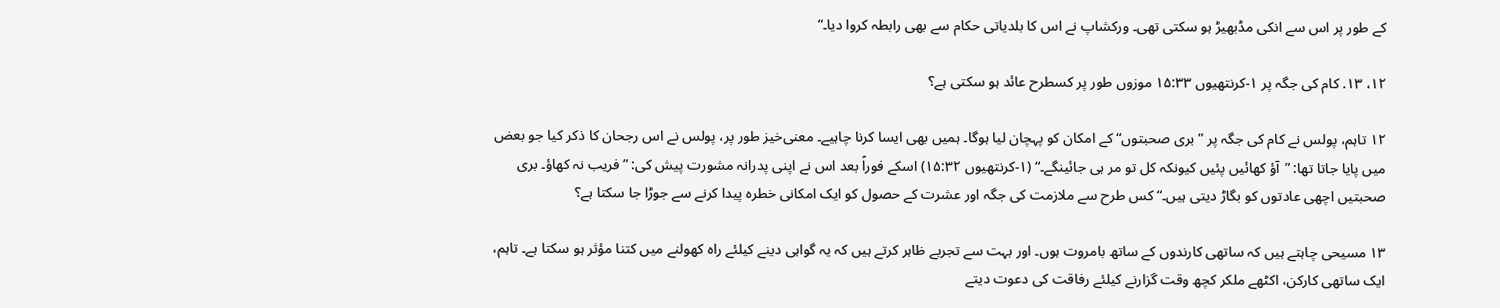کے طور پر اس سے انکی مڈبھیڑ ہو سکتی تھی۔ ورکشاپ نے اس کا بلدیاتی حکام سے بھی رابطہ کروا دیا۔“

۱۲، ۱۳. کام کی جگہ پر ۱-کرنتھیوں ۱۵:۳۳ موزوں طور پر کسطرح عائد ہو سکتی ہے؟

۱۲ تاہم، پولس نے کام کی جگہ پر ”بری صحبتوں“ کے امکان کو پہچان لیا ہوگا۔ ہمیں بھی ایسا کرنا چاہیے۔ معنی‌خیز طور پر، پولس نے اس رجحان کا ذکر کیا جو بعض میں پایا جاتا تھا: ”آؤ کھائیں پئیں کیونکہ کل تو مر ہی جائینگے۔“ (۱-کرنتھیوں ۱۵:۳۲) اسکے فوراً بعد اس نے اپنی پدرانہ مشورت پیش کی: ”فریب نہ کھاؤ۔ بری صحبتیں اچھی عادتوں کو بگا‌ڑ دیتی ہیں۔“ کس طرح سے ملازمت کی جگہ اور عشرت کے حصول کو ایک امکانی خطرہ پیدا کرنے سے جوڑا جا سکتا ہے؟

۱۳ مسیحی چاہتے ہیں کہ ساتھی کارندوں کے ساتھ بامروت ہوں۔ اور بہت سے تجربے ظاہر کرتے ہیں کہ یہ گواہی دینے کیلئے راہ کھولنے میں کتنا مؤثر ہو سکتا ہے۔ تاہم، ایک ساتھی کارکن، اکٹھے ملکر کچھ وقت گزارنے کیلئے رفاقت کی دعوت دیتے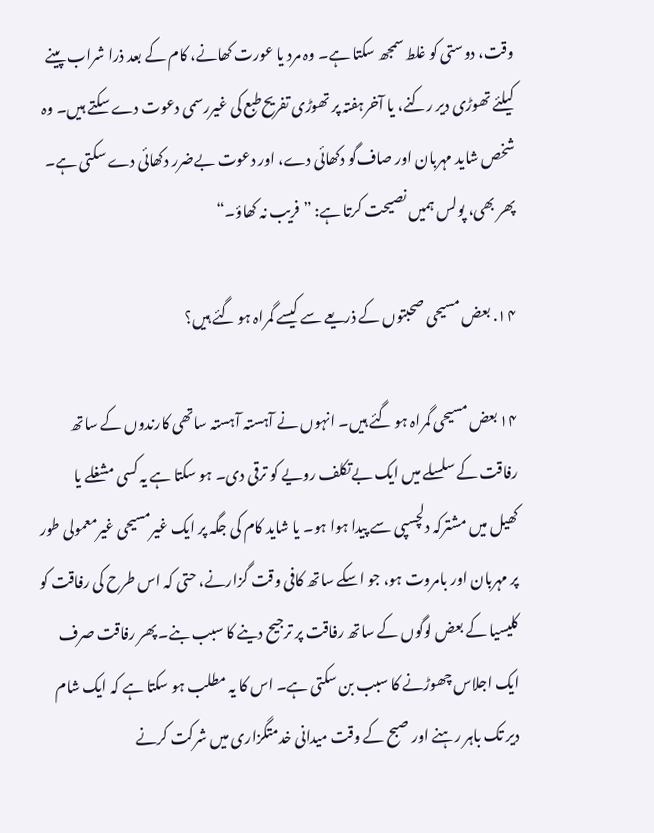وقت، دوستی کو غلط سمجھ سکتا ہے۔ وہ مرد یا عورت کھانے، کام کے بعد ذرا شراب پینے کیلئے تھوڑی دیر رکنے، یا آخرہفتہ پر تھوڑی تفریح‌طبع کی غیررسمی دعوت دے سکتے ہیں۔ وہ شخص شاید مہربان اور صاف‌گو دکھائی دے، اور دعوت بے‌ضرر دکھائی دے سکتی ہے۔ پھر بھی، پولس ہمیں نصیحت کرتا ہے: ”فریب نہ کھاؤ۔“

۱۴. بعض مسیحی صحبتوں کے ذریعے سے کیسے گمراہ ہو گئے ہیں؟

۱۴ بعض مسیحی گمراہ ہو گئے ہیں۔ انہوں نے آہستہ آہستہ ساتھی کارندوں کے ساتھ رفاقت کے سلسلے میں ایک بے‌تکلف رویے کو ترقی دی۔ ہو سکتا ہے یہ کسی مشغلے یا کھیل میں مشترکہ دلچسپی سے پیدا ہوا ہو۔ یا شاید کام کی جگہ پر ایک غیرمسیحی غیرمعمولی طور پر مہربان اور بامروت ہو، جو اسکے ساتھ کافی وقت گزارنے، حتی کہ اس طرح کی رفاقت کو کلیسیا کے بعض لوگوں کے ساتھ رفاقت پر ترجیح دینے کا سبب بنے۔ پھر رفاقت صرف ایک اجلاس چھوڑنے کا سبب بن سکتی ہے۔ اس کا یہ مطلب ہو سکتا ہے کہ ایک شام دیر تک باہر رہنے اور صبح کے وقت میدانی خدمتگزاری میں شرکت کرنے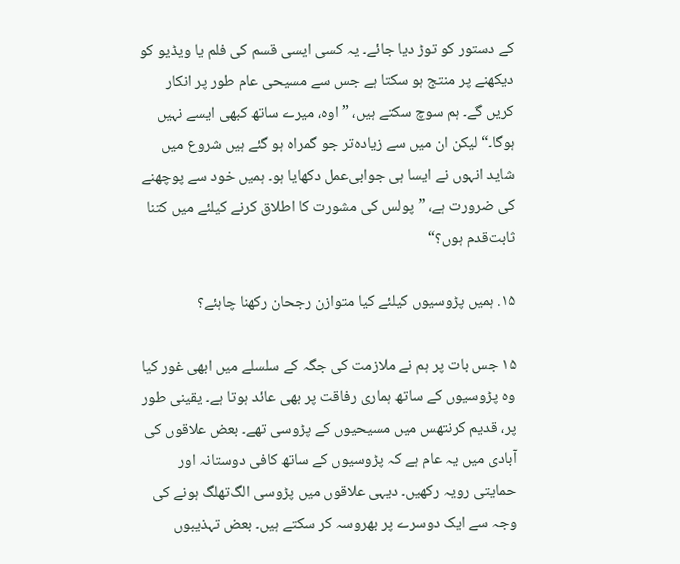کے دستور کو توڑ دیا جائے۔ یہ کسی ایسی قسم کی فلم یا ویڈیو کو دیکھنے پر منتج ہو سکتا ہے جس سے مسیحی عام طور پر انکار کریں گے۔ ہم سوچ سکتے ہیں، ”اوہ، میرے ساتھ کبھی ایسے نہیں ہوگا۔“ لیکن ان میں سے زیادہ‌تر جو گمراہ ہو گئے ہیں شروع میں شاید انہوں نے ایسا ہی جوابی‌عمل دکھایا ہو۔ ہمیں خود سے پوچھنے کی ضرورت ہے، ”پولس کی مشورت کا اطلاق کرنے کیلئے میں کتنا ثابت‌قدم ہوں؟“

۱۵. ہمیں پڑوسیوں کیلئے کیا متوازن رجحان رکھنا چاہئے؟

۱۵ جس بات پر ہم نے ملازمت کی جگہ کے سلسلے میں ابھی غور کیا وہ پڑوسیوں کے ساتھ ہماری رفاقت پر بھی عائد ہوتا ہے۔ یقینی طور پر، قدیم کرنتھس میں مسیحیوں کے پڑوسی تھے۔ بعض علاقوں کی آبادی میں یہ عام ہے کہ پڑوسیوں کے ساتھ کافی دوستانہ اور حمایتی رویہ رکھیں۔ دیہی علاقوں میں پڑوسی الگ‌تھلگ ہونے کی وجہ سے ایک دوسرے پر بھروسہ کر سکتے ہیں۔ بعض تہذیبوں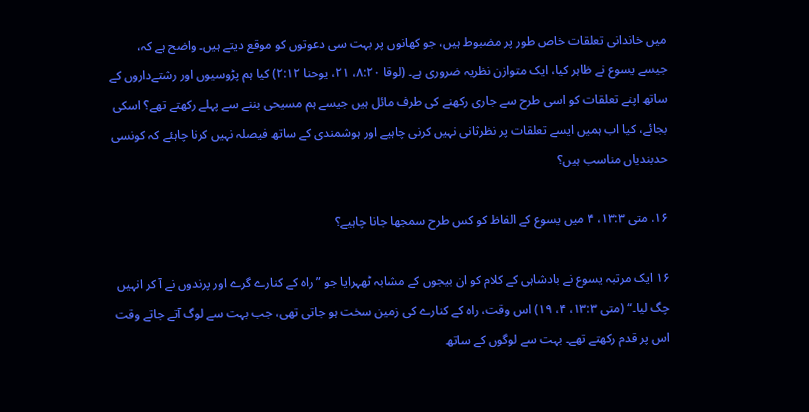میں خاندانی تعلقات خاص طور پر مضبوط ہیں، جو کھانوں پر بہت سی دعوتوں کو موقع دیتے ہیں۔ واضح ہے کہ، جیسے یسوع نے ظاہر کیا، ایک متوازن نظریہ ضروری ہے۔ (لوقا ۸:۲۰، ۲۱، یوحنا ۲:۱۲) کیا ہم پڑوسیوں اور رشتے‌داروں کے ساتھ اپنے تعلقات کو اسی طرح سے جاری رکھنے کی طرف مائل ہیں جیسے ہم مسیحی بننے سے پہلے رکھتے تھے؟ اسکی بجائے، کیا اب ہمیں ایسے تعلقات پر نظرثانی نہیں کرنی چاہیے اور ہوشمندی کے ساتھ فیصلہ نہیں کرنا چاہئے کہ کونسی حدبندیاں مناسب ہیں؟

۱۶. متی ۱۳:۳، ۴ میں یسوع کے الفاظ کو کس طرح سمجھا جانا چاہیے؟

۱۶ ایک مرتبہ یسوع نے بادشاہی کے کلام کو ان بیجوں کے مشابہ ٹھہرایا جو ”راہ کے کنارے گرے اور پرندوں نے آ کر انہیں چگ لیا۔“ (متی ۱۳:۳، ۴، ۱۹) اس وقت، راہ کے کنارے کی زمین سخت ہو جاتی تھی، جب بہت سے لوگ آتے جاتے وقت اس پر قدم رکھتے تھے۔ بہت سے لوگوں کے ساتھ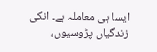ایسا ہی معاملہ ہے۔ انکی زندگیاں پڑوسیوں،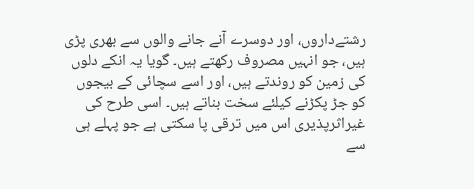رشتے‌داروں، اور دوسرے آنے جانے والوں سے بھری پڑی ہیں، جو انہیں مصروف رکھتے ہیں۔ گویا یہ انکے دلوں کی زمین کو روندتے ہیں، اور اسے سچائی کے بیجوں کو جڑ پکڑنے کیلئے سخت بناتے ہیں۔ اسی طرح کی غیراثرپذیری اس میں ترقی پا سکتی ہے جو پہلے ہی سے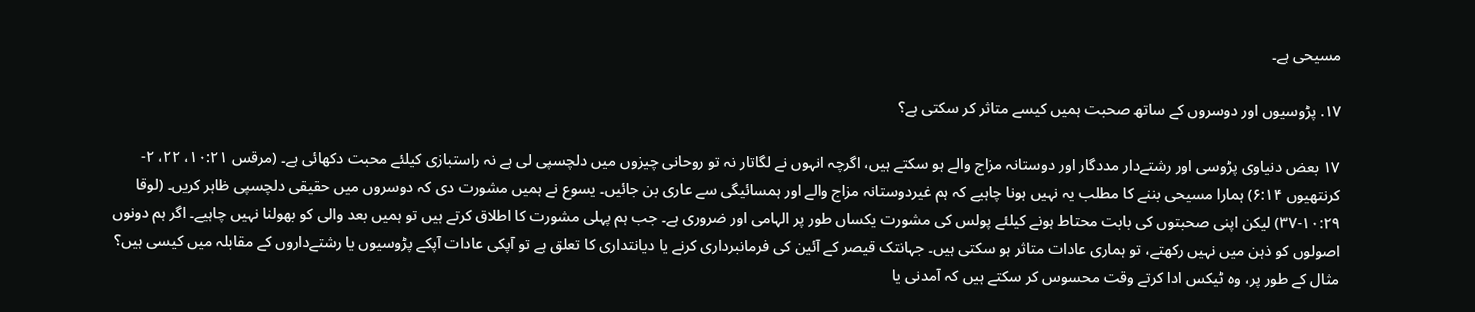مسیحی ہے۔

۱۷. پڑوسیوں اور دوسروں کے ساتھ صحبت ہمیں کیسے متاثر کر سکتی ہے؟

۱۷ بعض دنیاوی پڑوسی اور رشتے‌دار مددگار اور دوستانہ مزاج والے ہو سکتے ہیں، اگرچہ انہوں نے لگاتار نہ تو روحانی چیزوں میں دلچسپی لی ہے نہ راستبازی کیلئے محبت دکھائی ہے۔ (مرقس ۱۰:۲۱، ۲۲، ۲-کرنتھیوں ۶:۱۴) ہمارا مسیحی بننے کا مطلب یہ نہیں ہونا چاہیے کہ ہم غیردوستانہ مزاج والے اور ہمسائیگی سے عاری بن جائیں۔ یسوع نے ہمیں مشورت دی کہ دوسروں میں حقیقی دلچسپی ظاہر کریں۔ (لوقا ۱۰:۲۹-۳۷) لیکن اپنی صحبتوں کی بابت محتاط ہونے کیلئے پولس کی مشورت یکساں طور پر الہامی اور ضروری ہے۔ جب ہم پہلی مشورت کا اطلاق کرتے ہیں تو ہمیں بعد والی کو بھولنا نہیں چاہیے۔ اگر ہم دونوں اصولوں کو ذہن میں نہیں رکھتے، تو ہماری عادات متاثر ہو سکتی ہیں۔ جہانتک قیصر کے آئین کی فرمانبرداری کرنے یا دیانتداری کا تعلق ہے تو آپکی عادات آپکے پڑوسیوں یا رشتے‌داروں کے مقابلہ میں کیسی ہیں؟ مثال کے طور پر، وہ ٹیکس ادا کرتے وقت محسوس کر سکتے ہیں کہ آمدنی یا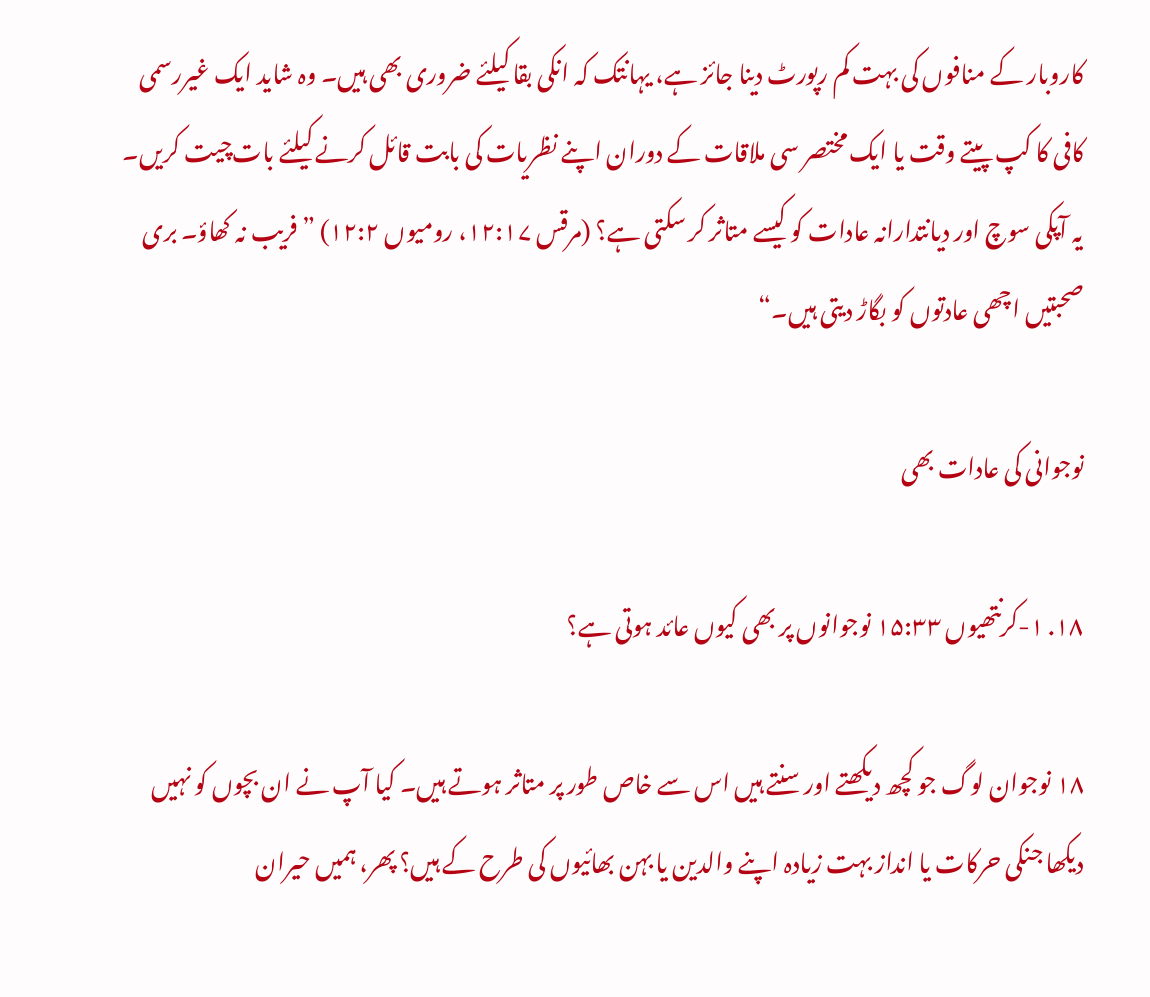کاروبار کے منافوں کی بہت کم رپورٹ دینا جائز ہے، یہانتک کہ انکی بقا کیلئے ضروری بھی ہیں۔ وہ شاید ایک غیررسمی کافی کا کپ پیتے وقت یا ایک مختصر سی ملاقات کے دوران اپنے نظریات کی بابت قائل کرنے کیلئے بات‌چیت کریں۔ یہ آپکی سوچ اور دیانتدارانہ عادات کو کیسے متاثر کر سکتی ہے؟ (مرقس ۱۲:۱۷، رومیوں ۱۲:۲) ”فریب نہ کھاؤ۔ بری صحبتیں اچھی عادتوں کو بگا‌ڑ دیتی ہیں۔“

نوجوانی کی عادات بھی

۱۸. ۱-کرنتھیوں ۱۵:۳۳ نوجوانوں پر بھی کیوں عائد ہوتی ہے؟

۱۸ نوجوان لوگ جو کچھ دیکھتے اور سنتے ہیں اس سے خاص طور پر متاثر ہوتے ہیں۔ کیا آپ نے ان بچوں کو نہیں دیکھا جنکی حرکات یا انداز بہت زیادہ اپنے والدین یا بہن بھائیوں کی طرح کے ہیں؟ پھر، ہمیں حیران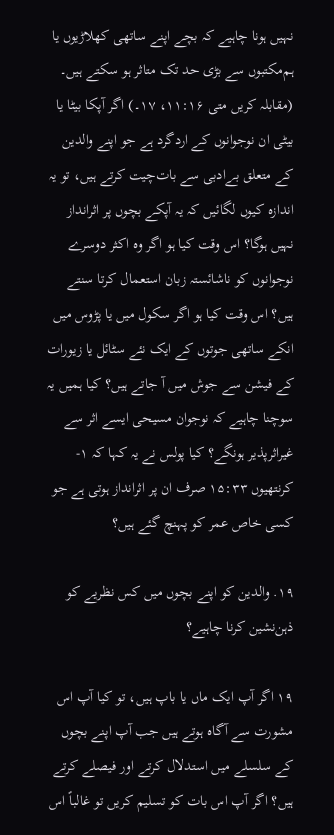نہیں ہونا چاہیے کہ بچے اپنے ساتھی کھلاڑیوں یا ہم‌مکتبوں سے بڑی حد تک متاثر ہو سکتے ہیں۔ (مقابلہ کریں متی ۱۱:۱۶، ۱۷۔) اگر آپکا بیٹا یا بیٹی ان نوجوانوں کے اردگرد ہے جو اپنے والدین کے متعلق بے‌ادبی سے بات‌چیت کرتے ہیں، تو یہ اندازہ کیوں لگائیں کہ یہ آپکے بچوں پر اثرانداز نہیں ہوگا؟ اس وقت کیا ہو اگر وہ اکثر دوسرے نوجوانوں کو ناشائستہ زبان استعمال کرتا سنتے ہیں؟ اس وقت کیا ہو اگر سکول میں یا پڑوس میں انکے ساتھی جوتوں کے ایک نئے سٹائل یا زیورات کے فیشن سے جوش میں آ جاتے ہیں؟ کیا ہمیں یہ سوچنا چاہیے کہ نوجوان مسیحی ایسے اثر سے غیراثرپذیر ہونگے؟ کیا پولس نے یہ کہا کہ ۱-کرنتھیوں ۱۵:۳۳ صرف ان پر اثرانداز ہوتی ہے جو کسی خاص عمر کو پہنچ گئے ہیں؟

۱۹. والدین کو اپنے بچوں میں کس نظریے کو ذہن‌نشین کرنا چاہیے؟

۱۹ اگر آپ ایک ماں یا باپ ہیں، تو کیا آپ اس مشورت سے آگاہ ہوتے ہیں جب آپ اپنے بچوں کے سلسلے میں استدلال کرتے اور فیصلے کرتے ہیں؟ اگر آپ اس بات کو تسلیم کریں تو غالباً اس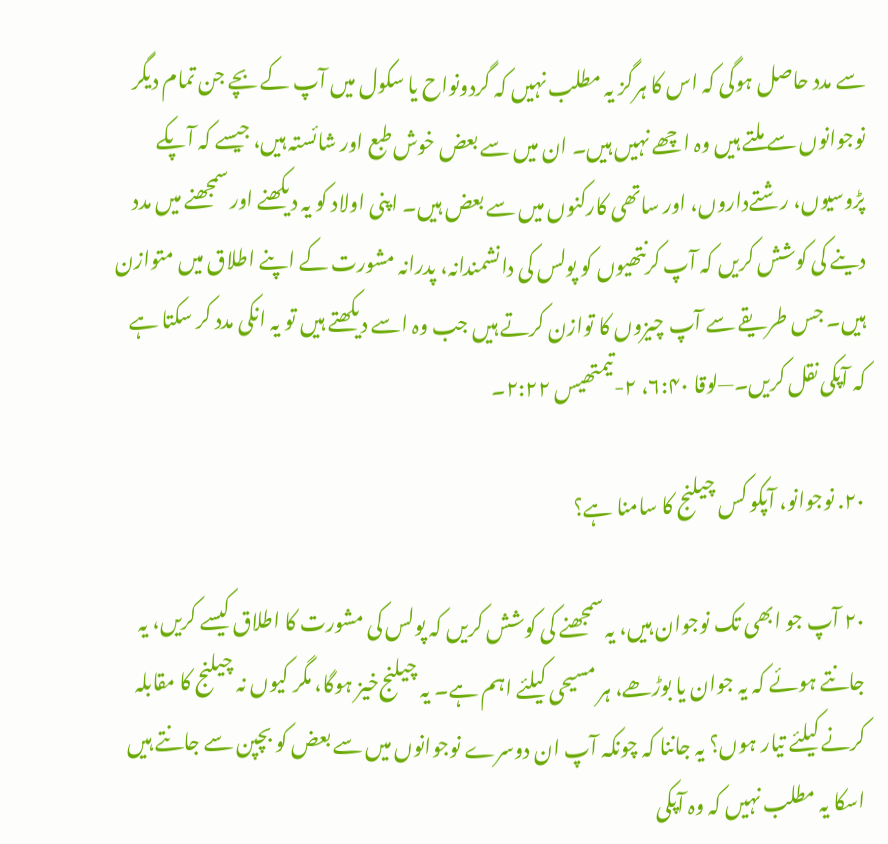سے مدد حاصل ہوگی کہ اس کا ہرگز یہ مطلب نہیں کہ گردونواح یا سکول میں آپ کے بچے جن تمام دیگر نوجوانوں سے ملتے ہیں وہ اچھے نہیں ہیں۔ ان میں سے بعض خوش‌طبع اور شائستہ ہیں، جیسے کہ آپکے پڑوسیوں، رشتے‌داروں، اور ساتھی کارکنوں میں سے بعض ہیں۔ اپنی اولاد کو یہ دیکھنے اور سمجھنے میں مدد دینے کی کوشش کریں کہ آپ کرنتھیوں کو پولس کی دانشمندانہ، پدرانہ مشورت کے اپنے اطلاق میں متوازن ہیں۔ جس طریقے سے آپ چیزوں کا توازن کرتے ہیں جب وہ اسے دیکھتے ہیں تو یہ انکی مدد کر سکتا ہے کہ آپکی نقل کریں۔—لوقا ۶:۴۰، ۲-تیمتھیس ۲:۲۲۔

۲۰. نوجوانو، آپکو کس چیلنج کا سامنا ہے؟

۲۰ آپ جو ابھی تک نوجوان ہیں، یہ سمجھنے کی کوشش کریں کہ پولس کی مشورت کا اطلاق کیسے کریں، یہ جانتے ہوئے کہ یہ جوان یا بوڑھے، ہر مسیحی کیلئے اہم ہے۔ یہ چیلنج‌خیز ہوگا، مگر کیوں نہ چیلنج کا مقابلہ کرنے کیلئے تیار ہوں؟ یہ جاننا کہ چونکہ آپ ان دوسرے نوجوانوں میں سے بعض کو بچپن سے جانتے ہیں اسکا یہ مطلب نہیں کہ وہ آپکی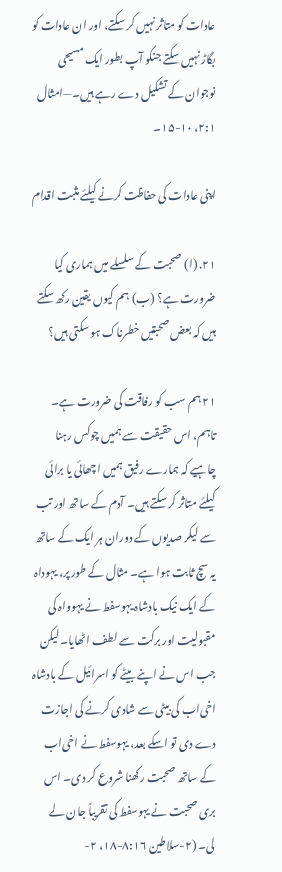عادات کو متاثر نہیں کر سکتے، اور ان عادات کو بگا‌ڑ نہیں سکتے جنکو آپ بطور ایک مسیحی نوجوان کے تشکیل دے رہے ہیں۔—امثال ۲:۱، ۱۰-۱۵۔

اپنی عادات کی حفاظت کرنے کیلئے مثبت اقدام

۲۱. (ا) صحبت کے سلسلے میں ہماری کیا ضرورت ہے؟ (ب) ہم کیوں یقین رکھ سکتے ہیں کہ بعض صحبتیں خطرناک ہو سکتی ہیں؟

۲۱ ہم سب کو رفاقت کی ضرورت ہے۔ تاہم، اس حقیقت سے ہمیں چوکس رہنا چاہیے کہ ہمارے رفیق ہمیں اچھائی یا برائی کیلئے متاثر کر سکتے ہیں۔ آدم کے ساتھ اور تب سے لیکر صدیوں کے دوران ہر ایک کے ساتھ یہ سچ ثابت ہوا ہے۔ مثال کے طور پر، یہوداہ کے ایک نیک بادشاہ یہوسفط نے یہوواہ کی مقبولیت اور برکت سے لطف اٹھایا۔ لیکن جب اس نے اپنے بیٹے کو اسرائیل کے بادشاہ اخی‌اب کی بیٹی سے شادی کرنے کی اجازت دے دی تو اسکے بعد، یہوسفط نے اخی‌اب کے ساتھ صحبت رکھنا شروع کر دی۔ اس بری صحبت نے یہوسفط کی تقریباً جان لے لی۔ (۲-سلاطین ۸:۱۶-۱۸، ۲-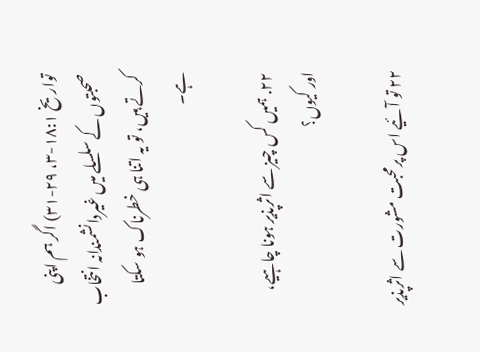تواریخ ۱۸:۱-۳، ۲۹-۳۱) اگر ہم اپنی صحبتوں کے سلسلے میں غیردانشمندانہ انتخاب کرتے ہیں، تو یہ اتنا ہی خطرناک ہو سکتا ہے۔

۲۲. ہمیں کس چیز سے اثرپذیر ہونا چاہیے، اور کیوں؟

۲۲ تو آئیے اس پرمحبت مشورت سے اثرپذیر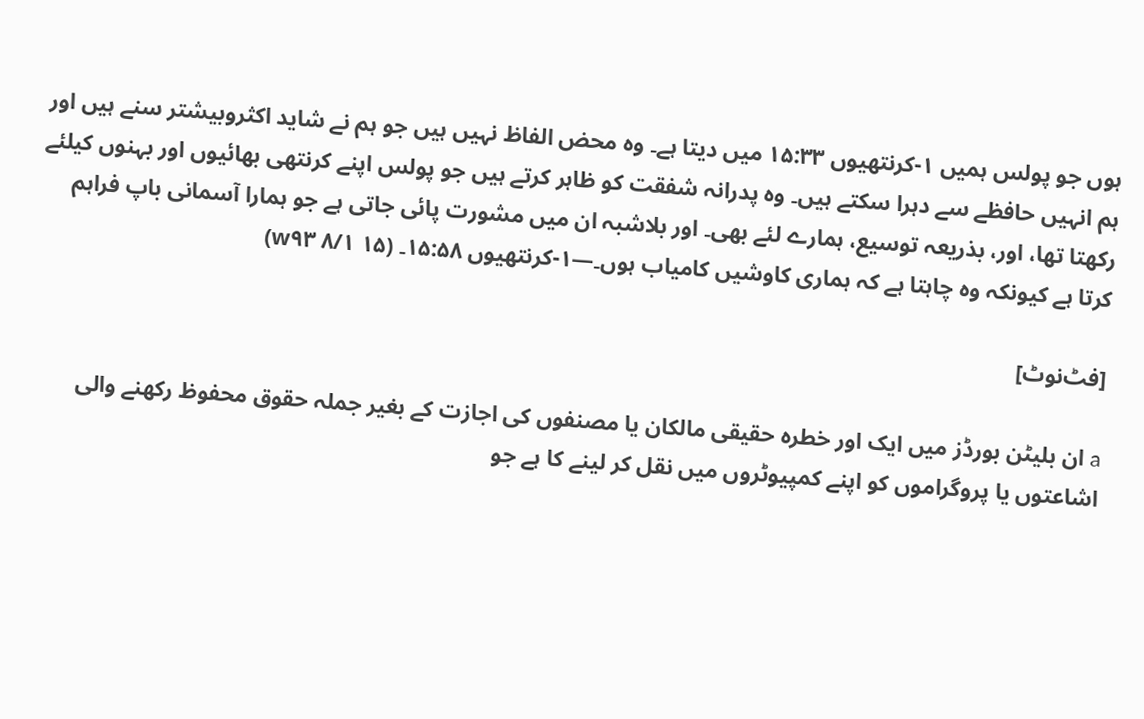ہوں جو پولس ہمیں ۱-کرنتھیوں ۱۵:۳۳ میں دیتا ہے۔ وہ محض الفاظ نہیں ہیں جو ہم نے شاید اکثروبیشتر سنے ہیں اور ہم انہیں حافظے سے دہرا سکتے ہیں۔ وہ پدرانہ شفقت کو ظاہر کرتے ہیں جو پولس اپنے کرنتھی بھائیوں اور بہنوں کیلئے رکھتا تھا، اور، بذریعہ توسیع، ہمارے لئے بھی۔ اور بلا‌شبہ ان میں مشورت پائی جاتی ہے جو ہمارا آسمانی باپ فراہم کرتا ہے کیونکہ وہ چاہتا ہے کہ ہماری کاوشیں کامیاب ہوں۔—۱-کرنتھیوں ۱۵:۵۸۔ (۱۵ ۸/۱ w۹۳)

[فٹ‌نوٹ]

a ان بلیٹن بورڈز میں ایک اور خطرہ حقیقی مالکان یا مصنفوں کی اجازت کے بغیر جملہ حقوق محفوظ رکھنے والی اشاعتوں یا پروگراموں کو اپنے کمپیوٹروں میں نقل کر لینے کا ہے جو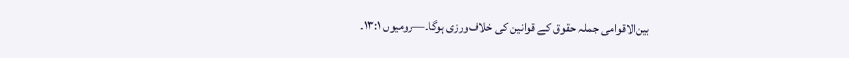بین‌الاقوامی جملہ حقوق کے قوانین کی خلاف‌ورزی ہوگا۔—رومیوں ۱۳:۱۔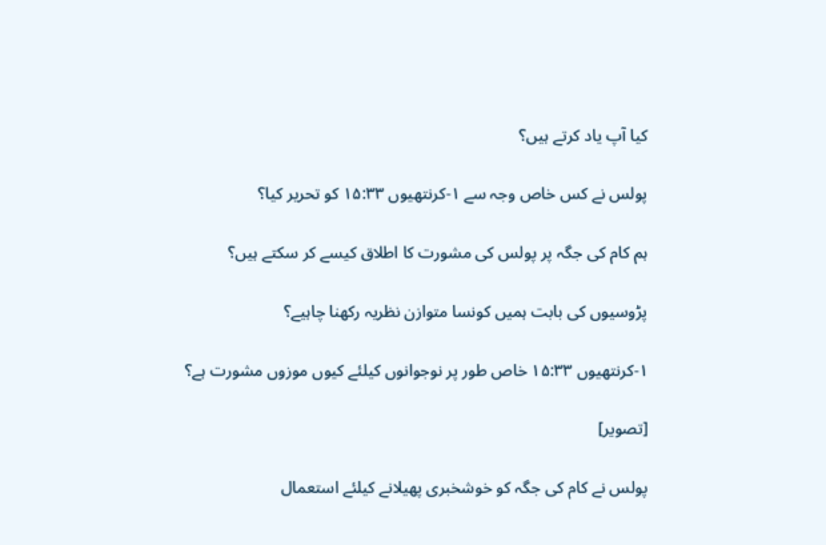کیا آپ یاد کرتے ہیں؟

پولس نے کس خاص وجہ سے ۱-کرنتھیوں ۱۵:۳۳ کو تحریر کیا؟

ہم کام کی جگہ پر پولس کی مشورت کا اطلاق کیسے کر سکتے ہیں؟

پڑوسیوں کی بابت ہمیں کونسا متوازن نظریہ رکھنا چاہیے؟

۱-کرنتھیوں ۱۵:۳۳ خاص طور پر نوجوانوں کیلئے کیوں موزوں مشورت ہے؟

[تصویر]

پولس نے کام کی جگہ کو خوشخبری پھیلانے کیلئے استعمال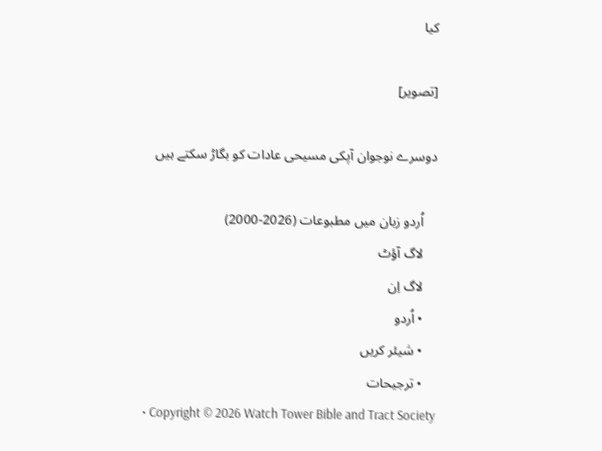کیا

[تصویر]

دوسرے نوجوان آپکی مسیحی عادات کو بگا‌ڑ سکتے ہیں

    اُردو زبان میں مطبوعات (2026-2000)
    لاگ آؤٹ
    لاگ اِن
    • اُردو
    • شیئر کریں
    • ترجیحات
    • Copyright © 2026 Watch Tower Bible and Tract Society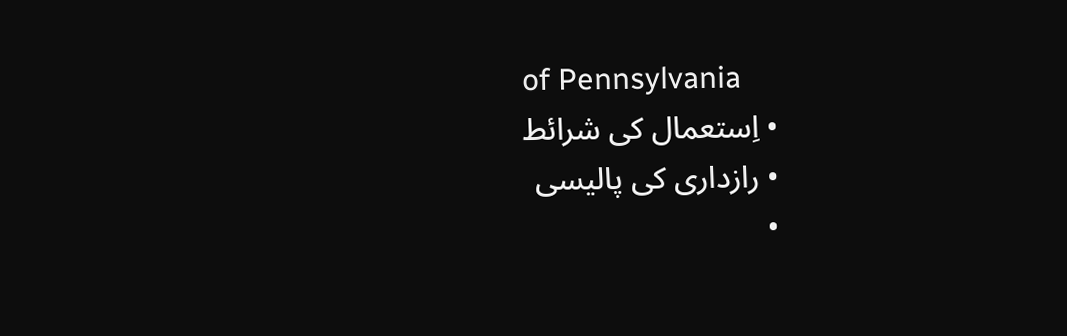of Pennsylvania
    • اِستعمال کی شرائط
    • رازداری کی پالیسی
    •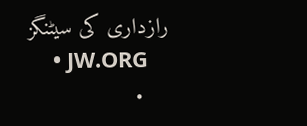رازداری کی سیٹنگز
    • JW.ORG
    •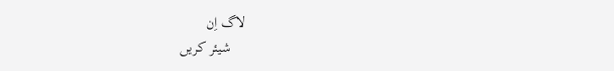لاگ اِن
    شیئر کریں